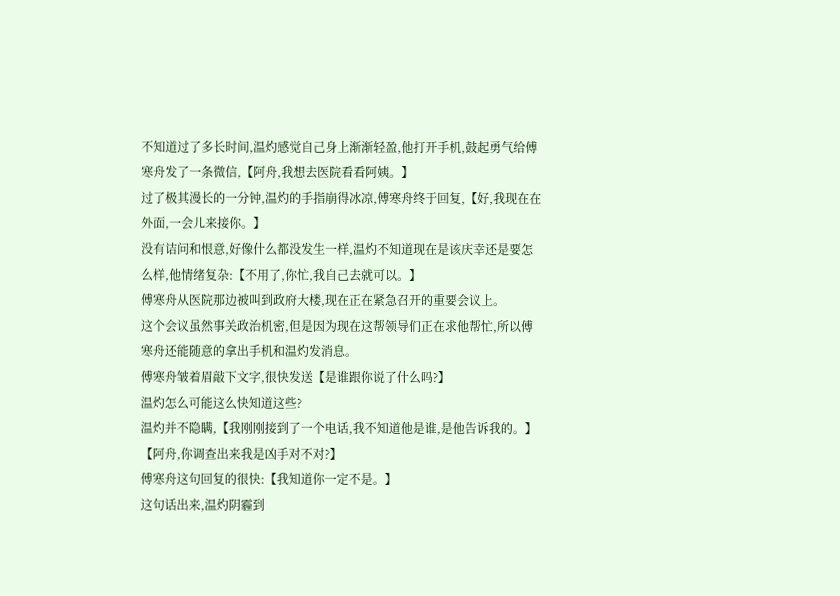不知道过了多长时间,温灼感觉自己身上渐渐轻盈,他打开手机,鼓起勇气给傅寒舟发了一条微信,【阿舟,我想去医院看看阿姨。】
过了极其漫长的一分钟,温灼的手指崩得冰凉,傅寒舟终于回复,【好,我现在在外面,一会儿来接你。】
没有诘问和恨意,好像什么都没发生一样,温灼不知道现在是该庆幸还是要怎么样,他情绪复杂:【不用了,你忙,我自己去就可以。】
傅寒舟从医院那边被叫到政府大楼,现在正在紧急召开的重要会议上。
这个会议虽然事关政治机密,但是因为现在这帮领导们正在求他帮忙,所以傅寒舟还能随意的拿出手机和温灼发消息。
傅寒舟皱着眉敲下文字,很快发送【是谁跟你说了什么吗?】
温灼怎么可能这么快知道这些?
温灼并不隐瞒,【我刚刚接到了一个电话,我不知道他是谁,是他告诉我的。】
【阿舟,你调查出来我是凶手对不对?】
傅寒舟这句回复的很快:【我知道你一定不是。】
这句话出来,温灼阴霾到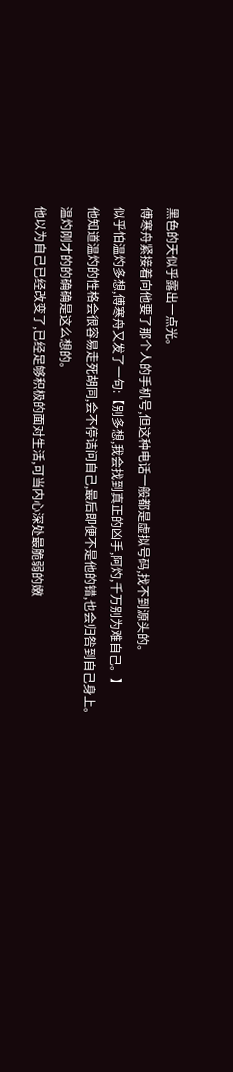黑色的天似乎露出一点光。
傅寒舟紧接着向他要了那个人的手机号,但这种电话一般都是虚拟号码,找不到源头的。
似乎怕温灼多想,傅寒舟又发了一句:【别多想,我会找到真正的凶手,阿灼,千万别为难自己。】
他知道温灼的性格会很容易走死胡同,会不停诘问自己,最后即便不是他的错,也会归咎到自己身上。
温灼刚才的的确确是这么想的。
他以为自己已经改变了,已经足够积极的面对生活,可当内心深处最脆弱的嫩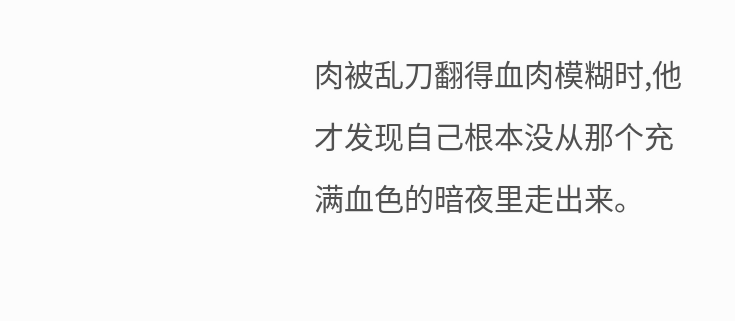肉被乱刀翻得血肉模糊时,他才发现自己根本没从那个充满血色的暗夜里走出来。